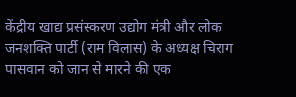केंद्रीय खाद्य प्रसंस्करण उद्योग मंत्री और लोक जनशक्ति पार्टी (राम विलास) के अध्यक्ष चिराग पासवान को जान से मारने की एक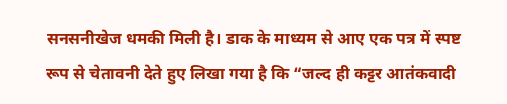सनसनीखेज धमकी मिली है। डाक के माध्यम से आए एक पत्र में स्पष्ट रूप से चेतावनी देते हुए लिखा गया है कि “जल्द ही कट्टर आतंकवादी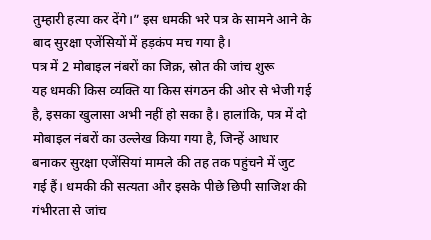तुम्हारी हत्या कर देंगे।” इस धमकी भरे पत्र के सामने आने के बाद सुरक्षा एजेंसियों में हड़कंप मच गया है।
पत्र में 2 मोबाइल नंबरों का जिक्र, स्रोत की जांच शुरू
यह धमकी किस व्यक्ति या किस संगठन की ओर से भेजी गई है, इसका खुलासा अभी नहीं हो सका है। हालांकि, पत्र में दो मोबाइल नंबरों का उल्लेख किया गया है, जिन्हें आधार बनाकर सुरक्षा एजेंसियां मामले की तह तक पहुंचने में जुट गई हैं। धमकी की सत्यता और इसके पीछे छिपी साजिश की गंभीरता से जांच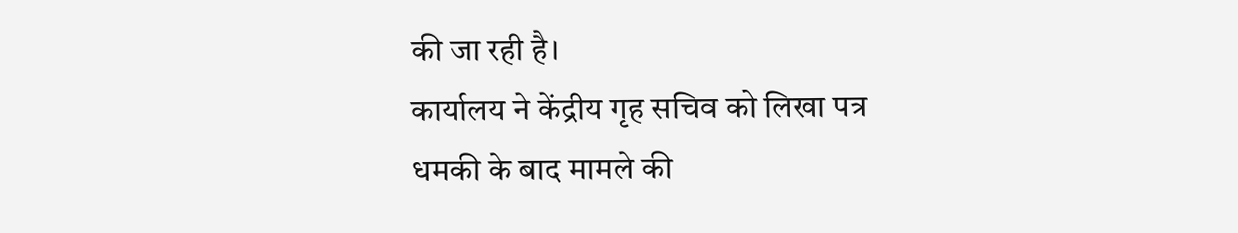की जा रही है।
कार्यालय ने केंद्रीय गृह सचिव को लिखा पत्र
धमकी के बाद मामले की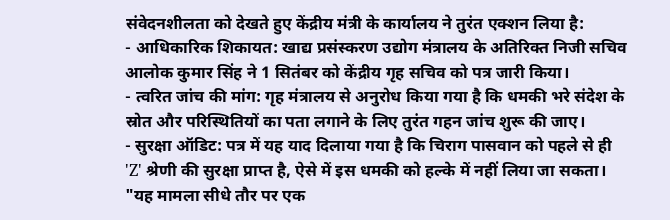संवेदनशीलता को देखते हुए केंद्रीय मंत्री के कार्यालय ने तुरंत एक्शन लिया है:
- आधिकारिक शिकायत: खाद्य प्रसंस्करण उद्योग मंत्रालय के अतिरिक्त निजी सचिव आलोक कुमार सिंह ने 1 सितंबर को केंद्रीय गृह सचिव को पत्र जारी किया।
- त्वरित जांच की मांग: गृह मंत्रालय से अनुरोध किया गया है कि धमकी भरे संदेश के स्रोत और परिस्थितियों का पता लगाने के लिए तुरंत गहन जांच शुरू की जाए।
- सुरक्षा ऑडिट: पत्र में यह याद दिलाया गया है कि चिराग पासवान को पहले से ही 'Z' श्रेणी की सुरक्षा प्राप्त है, ऐसे में इस धमकी को हल्के में नहीं लिया जा सकता।
"यह मामला सीधे तौर पर एक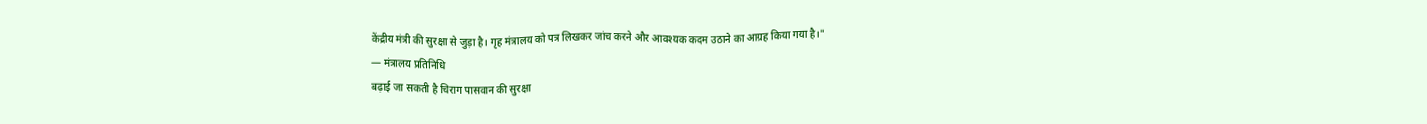केंद्रीय मंत्री की सुरक्षा से जुड़ा है। गृह मंत्रालय को पत्र लिखकर जांच करने और आवश्यक कदम उठाने का आग्रह किया गया है।"
— मंत्रालय प्रतिनिधि
बढ़ाई जा सकती है चिराग पासवान की सुरक्षा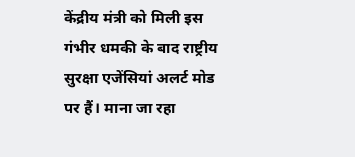केंद्रीय मंत्री को मिली इस गंभीर धमकी के बाद राष्ट्रीय सुरक्षा एजेंसियां अलर्ट मोड पर हैं। माना जा रहा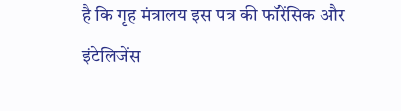है कि गृह मंत्रालय इस पत्र की फॉरेंसिक और इंटेलिजेंस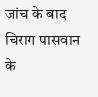जांच के बाद चिराग पासवान के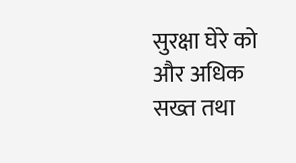सुरक्षा घेरे को और अधिक सख्त तथा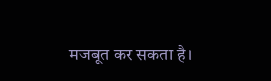मजबूत कर सकता है।